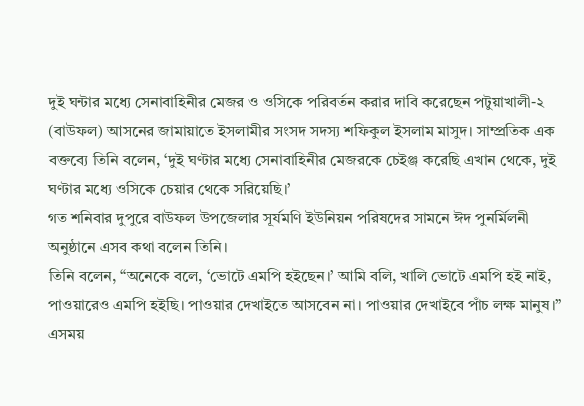দুই ঘন্টার মধ্যে সেনাবাহিনীর মেজর ও ওসিকে পরিবর্তন করার দাবি করেছেন পটুয়াখালী-২ (বাউফল) আসনের জামায়াতে ইসলামীর সংসদ সদস্য শফিকুল ইসলাম মাসুদ। সাম্প্রতিক এক বক্তব্যে তিনি বলেন, ‘দুই ঘণ্টার মধ্যে সেনাবাহিনীর মেজরকে চেইঞ্জ করেছি এখান থেকে, দুই ঘণ্টার মধ্যে ওসিকে চেয়ার থেকে সরিয়েছি।’
গত শনিবার দুপুরে বাউফল উপজেলার সূর্যমণি ইউনিয়ন পরিষদের সামনে ঈদ পুনর্মিলনী অনুষ্ঠানে এসব কথা বলেন তিনি।
তিনি বলেন, “অনেকে বলে, ‘ভোটে এমপি হইছেন।’ আমি বলি, খালি ভোটে এমপি হই নাই, পাওয়ারেও এমপি হইছি। পাওয়ার দেখাইতে আসবেন না। পাওয়ার দেখাইবে পাঁচ লক্ষ মানুষ।”
এসময়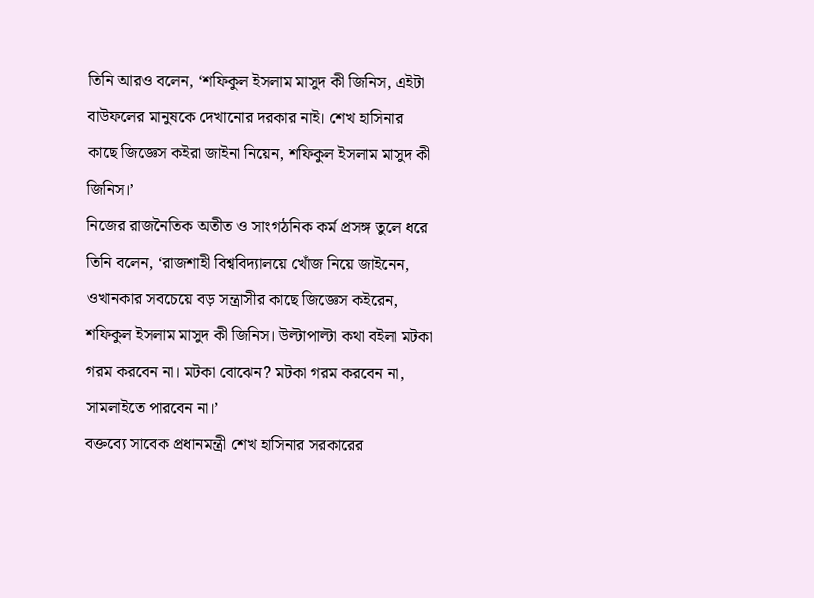তিনি আরও বলেন, ‘শফিকুল ইসলাম মাসুদ কী জিনিস, এইটা বাউফলের মানুষকে দেখানোর দরকার নাই। শেখ হাসিনার কাছে জিজ্ঞেস কইরা জাইনা নিয়েন, শফিকুল ইসলাম মাসুদ কী জিনিস।’
নিজের রাজনৈতিক অতীত ও সাংগঠনিক কর্ম প্রসঙ্গ তুলে ধরে তিনি বলেন, ‘রাজশাহী বিশ্ববিদ্যালয়ে খোঁজ নিয়ে জাইনেন, ওখানকার সবচেয়ে বড় সন্ত্রাসীর কাছে জিজ্ঞেস কইরেন, শফিকুল ইসলাম মাসুদ কী জিনিস। উল্টাপাল্টা কথা বইলা মটকা গরম করবেন না। মটকা বোঝেন? মটকা গরম করবেন না, সামলাইতে পারবেন না।’
বক্তব্যে সাবেক প্রধানমন্ত্রী শেখ হাসিনার সরকারের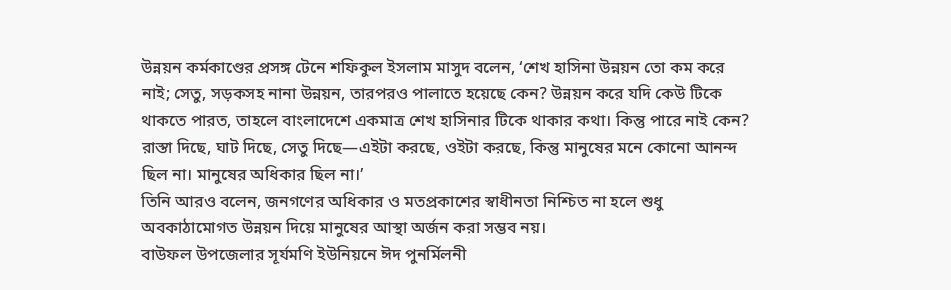উন্নয়ন কর্মকাণ্ডের প্রসঙ্গ টেনে শফিকুল ইসলাম মাসুদ বলেন, ‘শেখ হাসিনা উন্নয়ন তো কম করে নাই; সেতু, সড়কসহ নানা উন্নয়ন, তারপরও পালাতে হয়েছে কেন? উন্নয়ন করে যদি কেউ টিকে থাকতে পারত, তাহলে বাংলাদেশে একমাত্র শেখ হাসিনার টিকে থাকার কথা। কিন্তু পারে নাই কেন? রাস্তা দিছে, ঘাট দিছে, সেতু দিছে—এইটা করছে, ওইটা করছে, কিন্তু মানুষের মনে কোনো আনন্দ ছিল না। মানুষের অধিকার ছিল না।’
তিনি আরও বলেন, জনগণের অধিকার ও মতপ্রকাশের স্বাধীনতা নিশ্চিত না হলে শুধু অবকাঠামোগত উন্নয়ন দিয়ে মানুষের আস্থা অর্জন করা সম্ভব নয়।
বাউফল উপজেলার সূর্যমণি ইউনিয়নে ঈদ পুনর্মিলনী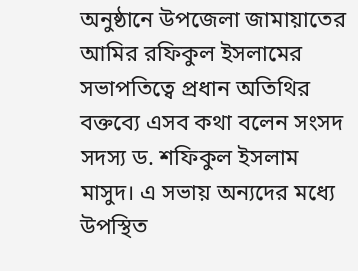অনুষ্ঠানে উপজেলা জামায়াতের আমির রফিকুল ইসলামের সভাপতিত্বে প্রধান অতিথির বক্তব্যে এসব কথা বলেন সংসদ সদস্য ড. শফিকুল ইসলাম মাসুদ। এ সভায় অন্যদের মধ্যে উপস্থিত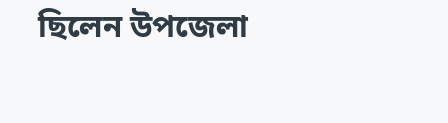ছিলেন উপজেলা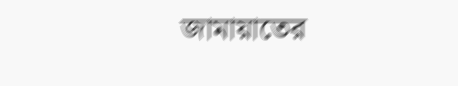জামায়াতের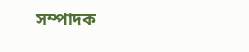সম্পাদক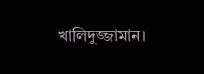খালিদুজ্জামান।